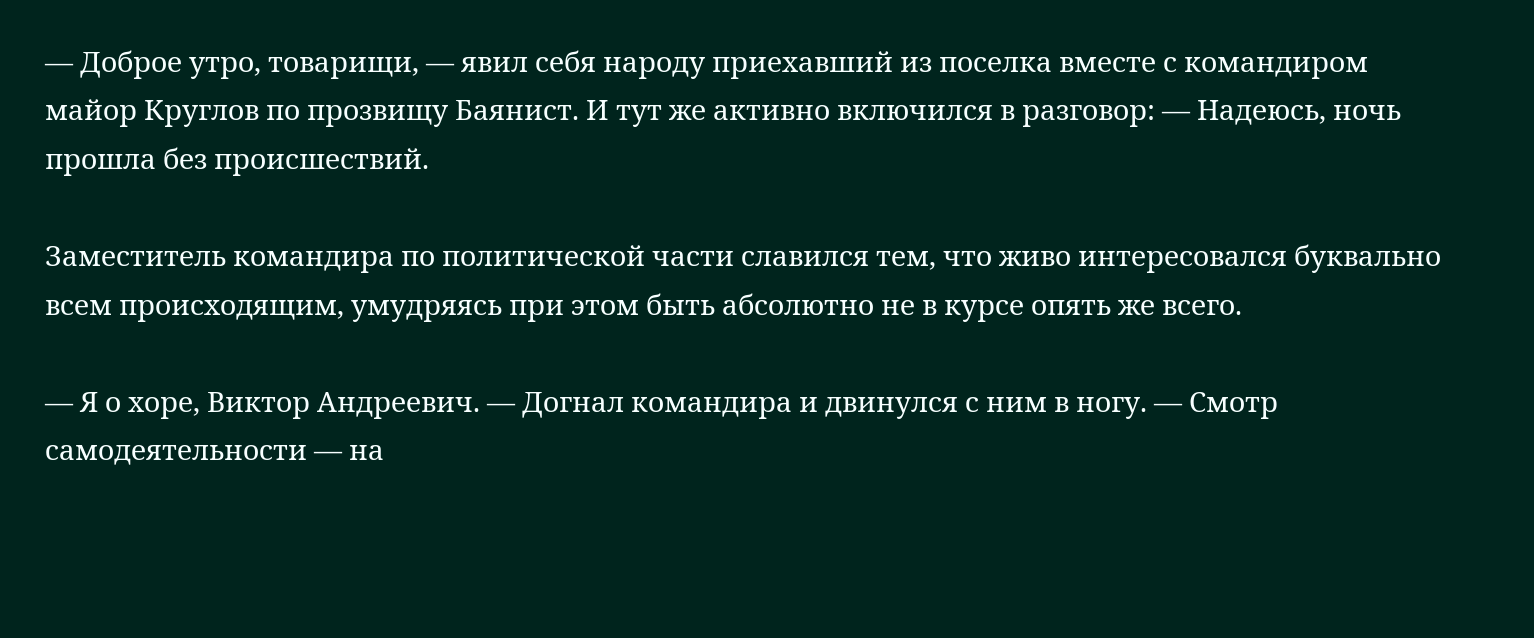— Доброе утро, товарищи, — явил себя народу приехавший из поселка вместе с командиром майор Круглов по прозвищу Баянист. И тут же активно включился в разговор: — Надеюсь, ночь прошла без происшествий.

Заместитель командира по политической части славился тем, что живо интересовался буквально всем происходящим, умудряясь при этом быть абсолютно не в курсе опять же всего.

— Я о хоре, Виктор Андреевич. — Догнал командира и двинулся с ним в ногу. — Смотр самодеятельности — на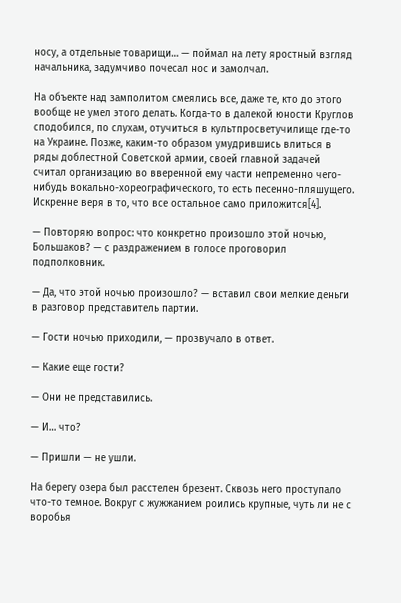носу, а отдельные товарищи… — поймал на лету яростный взгляд начальника, задумчиво почесал нос и замолчал.

На объекте над замполитом смеялись все, даже те, кто до этого вообще не умел этого делать. Когда-то в далекой юности Круглов сподобился, по слухам, отучиться в культпросветучилище где-то на Украине. Позже, каким-то образом умудрившись влиться в ряды доблестной Советской армии, своей главной задачей считал организацию во вверенной ему части непременно чего-нибудь вокально-хореографического, то есть песенно-пляшущего. Искренне веря в то, что все остальное само приложится[4].

— Повторяю вопрос: что конкретно произошло этой ночью, Большаков? — с раздражением в голосе проговорил подполковник.

— Да, что этой ночью произошло? — вставил свои мелкие деньги в разговор представитель партии.

— Гости ночью приходили, — прозвучало в ответ.

— Какие еще гости?

— Они не представились.

— И… что?

— Пришли — не ушли.

На берегу озера был расстелен брезент. Сквозь него проступало что-то темное. Вокруг с жужжанием роились крупные, чуть ли не с воробья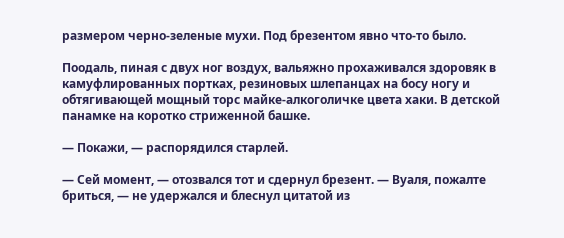размером черно-зеленые мухи. Под брезентом явно что-то было.

Поодаль, пиная с двух ног воздух, вальяжно прохаживался здоровяк в камуфлированных портках, резиновых шлепанцах на босу ногу и обтягивающей мощный торс майке-алкоголичке цвета хаки. В детской панамке на коротко стриженной башке.

— Покажи, — распорядился старлей.

— Сей момент, — отозвался тот и сдернул брезент. — Вуаля, пожалте бриться, — не удержался и блеснул цитатой из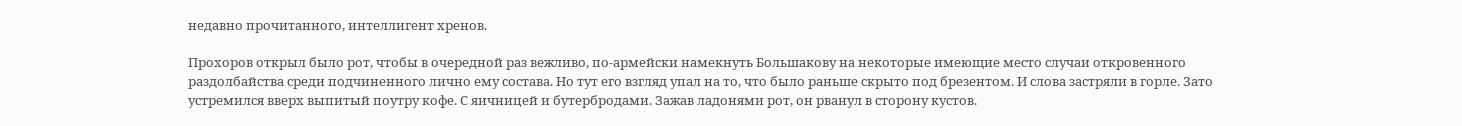недавно прочитанного, интеллигент хренов.

Прохоров открыл было рот, чтобы в очередной раз вежливо, по-армейски намекнуть Большакову на некоторые имеющие место случаи откровенного раздолбайства среди подчиненного лично ему состава. Но тут его взгляд упал на то, что было раньше скрыто под брезентом. И слова застряли в горле. Зато устремился вверх выпитый поутру кофе. С яичницей и бутербродами. Зажав ладонями рот, он рванул в сторону кустов.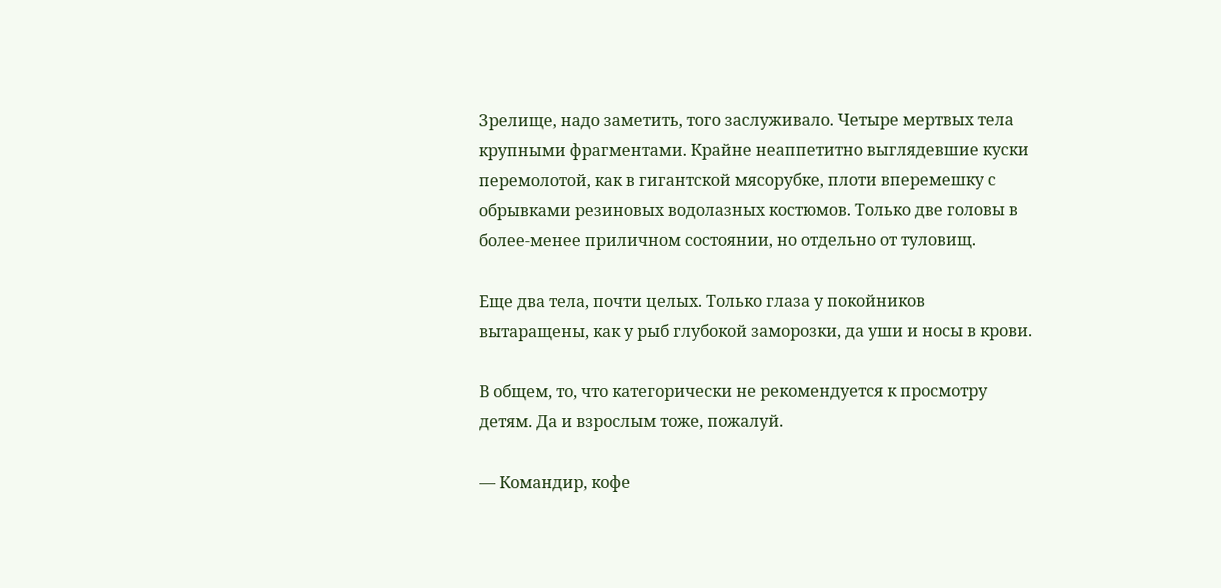Зрелище, надо заметить, того заслуживало. Четыре мертвых тела крупными фрагментами. Крайне неаппетитно выглядевшие куски перемолотой, как в гигантской мясорубке, плоти вперемешку с обрывками резиновых водолазных костюмов. Только две головы в более-менее приличном состоянии, но отдельно от туловищ.

Еще два тела, почти целых. Только глаза у покойников вытаращены, как у рыб глубокой заморозки, да уши и носы в крови.

В общем, то, что категорически не рекомендуется к просмотру детям. Да и взрослым тоже, пожалуй.

— Командир, кофе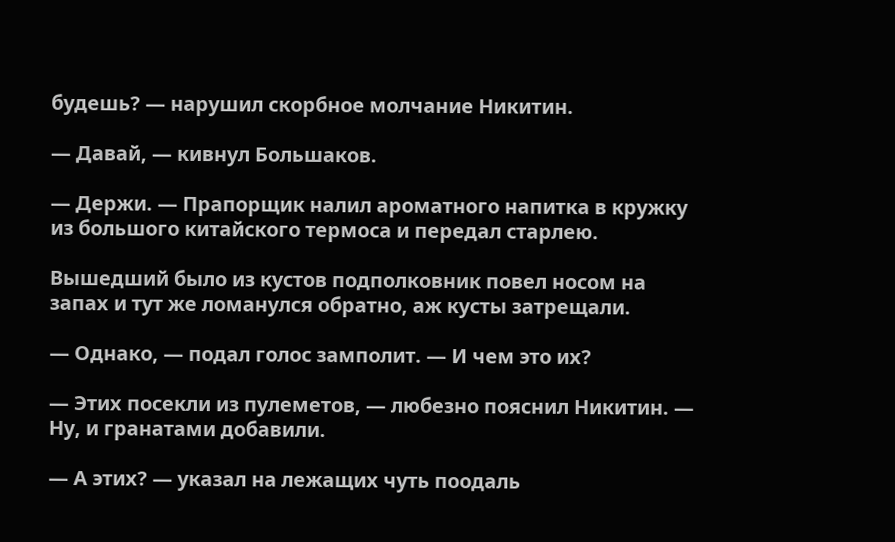будешь? — нарушил скорбное молчание Никитин.

— Давай, — кивнул Большаков.

— Держи. — Прапорщик налил ароматного напитка в кружку из большого китайского термоса и передал старлею.

Вышедший было из кустов подполковник повел носом на запах и тут же ломанулся обратно, аж кусты затрещали.

— Однако, — подал голос замполит. — И чем это их?

— Этих посекли из пулеметов, — любезно пояснил Никитин. — Ну, и гранатами добавили.

— А этих? — указал на лежащих чуть поодаль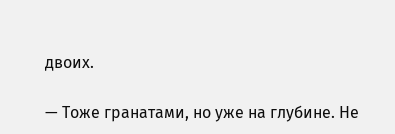двоих.

— Тоже гранатами, но уже на глубине. Не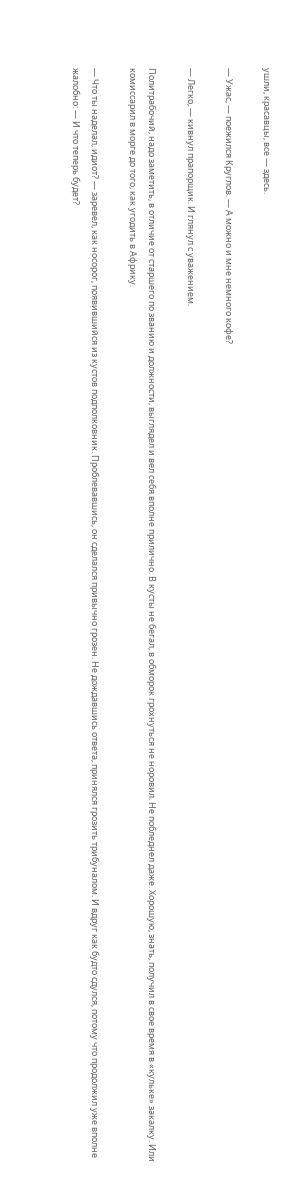ушли, красавцы, все — здесь.

— Ужас, — поежился Круглов. — А можно и мне немного кофе?

— Легко, — кивнул прапорщик. И глянул с уважением.

Политрабочий, надо заметить, в отличие от старшего по званию и должности, выглядел и вел себя вполне прилично. В кусты не бегал, в обморок грохнуться не норовил. Не побледнел даже. Хорошую, знать, получил в свое время в «кульке» закалку. Или комиссарил в морге до того, как угодить в Африку.

— Что ты наделал, идиот? — заревел, как носорог, появившийся из кустов подполковник. Проблевавшись, он сделался привычно грозен. Не дождавшись ответа, принялся грозить трибуналом. И вдруг как будто сдулся, потому что продолжил уже вполне жалобно: — И что теперь будет?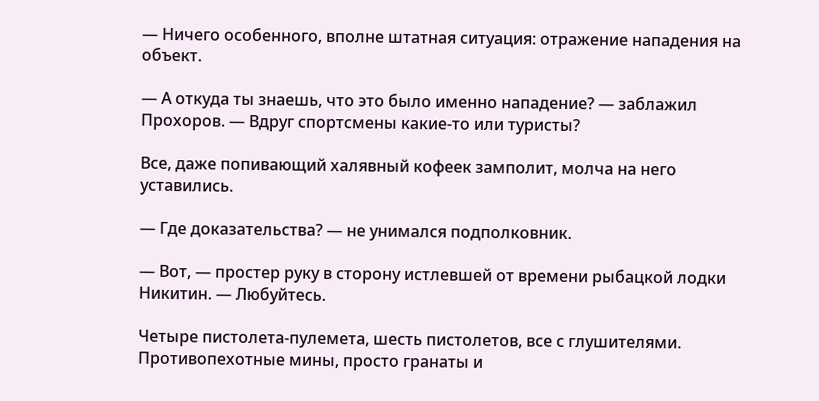— Ничего особенного, вполне штатная ситуация: отражение нападения на объект.

— А откуда ты знаешь, что это было именно нападение? — заблажил Прохоров. — Вдруг спортсмены какие-то или туристы?

Все, даже попивающий халявный кофеек замполит, молча на него уставились.

— Где доказательства? — не унимался подполковник.

— Вот, — простер руку в сторону истлевшей от времени рыбацкой лодки Никитин. — Любуйтесь.

Четыре пистолета-пулемета, шесть пистолетов, все с глушителями. Противопехотные мины, просто гранаты и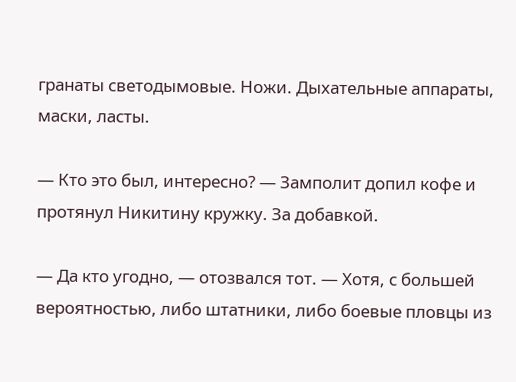гранаты светодымовые. Ножи. Дыхательные аппараты, маски, ласты.

— Кто это был, интересно? — Замполит допил кофе и протянул Никитину кружку. За добавкой.

— Да кто угодно, — отозвался тот. — Хотя, с большей вероятностью, либо штатники, либо боевые пловцы из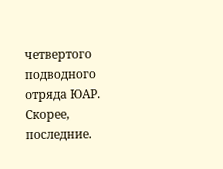четвертого подводного отряда ЮАР. Скорее, последние.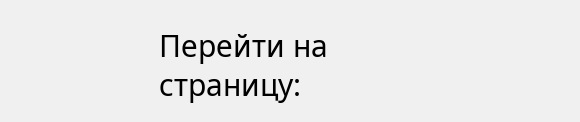Перейти на страницу: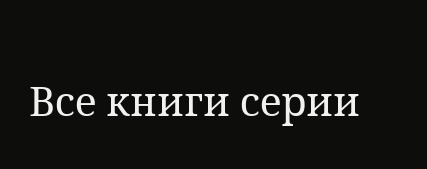Все книги серии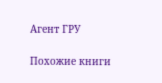Агент ГРУ

Похожие книги